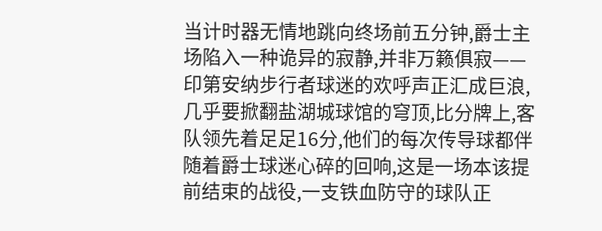当计时器无情地跳向终场前五分钟,爵士主场陷入一种诡异的寂静,并非万籁俱寂——印第安纳步行者球迷的欢呼声正汇成巨浪,几乎要掀翻盐湖城球馆的穹顶,比分牌上,客队领先着足足16分,他们的每次传导球都伴随着爵士球迷心碎的回响,这是一场本该提前结束的战役,一支铁血防守的球队正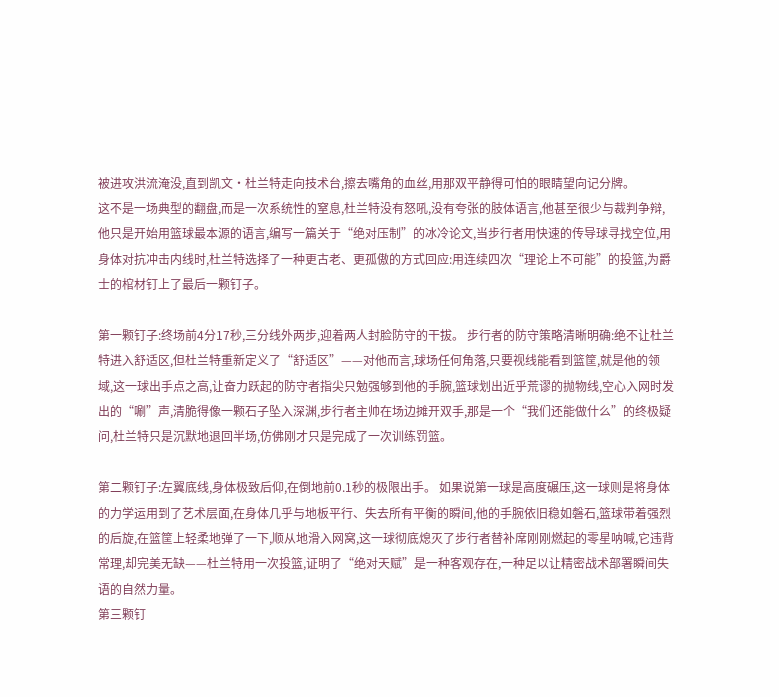被进攻洪流淹没,直到凯文·杜兰特走向技术台,擦去嘴角的血丝,用那双平静得可怕的眼睛望向记分牌。
这不是一场典型的翻盘,而是一次系统性的窒息,杜兰特没有怒吼,没有夸张的肢体语言,他甚至很少与裁判争辩,他只是开始用篮球最本源的语言,编写一篇关于“绝对压制”的冰冷论文,当步行者用快速的传导球寻找空位,用身体对抗冲击内线时,杜兰特选择了一种更古老、更孤傲的方式回应:用连续四次“理论上不可能”的投篮,为爵士的棺材钉上了最后一颗钉子。

第一颗钉子:终场前4分17秒,三分线外两步,迎着两人封脸防守的干拔。 步行者的防守策略清晰明确:绝不让杜兰特进入舒适区,但杜兰特重新定义了“舒适区”——对他而言,球场任何角落,只要视线能看到篮筐,就是他的领域,这一球出手点之高,让奋力跃起的防守者指尖只勉强够到他的手腕,篮球划出近乎荒谬的抛物线,空心入网时发出的“唰”声,清脆得像一颗石子坠入深渊,步行者主帅在场边摊开双手,那是一个“我们还能做什么”的终极疑问,杜兰特只是沉默地退回半场,仿佛刚才只是完成了一次训练罚篮。

第二颗钉子:左翼底线,身体极致后仰,在倒地前0.1秒的极限出手。 如果说第一球是高度碾压,这一球则是将身体的力学运用到了艺术层面,在身体几乎与地板平行、失去所有平衡的瞬间,他的手腕依旧稳如磐石,篮球带着强烈的后旋,在篮筐上轻柔地弹了一下,顺从地滑入网窝,这一球彻底熄灭了步行者替补席刚刚燃起的零星呐喊,它违背常理,却完美无缺——杜兰特用一次投篮,证明了“绝对天赋”是一种客观存在,一种足以让精密战术部署瞬间失语的自然力量。
第三颗钉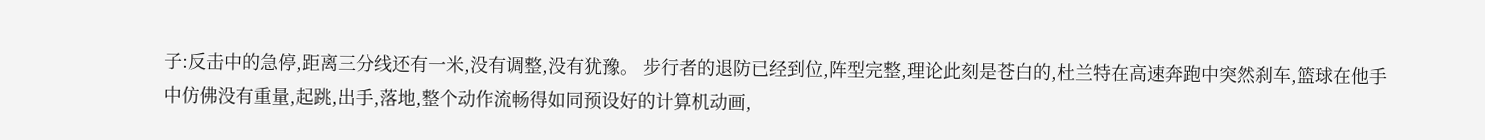子:反击中的急停,距离三分线还有一米,没有调整,没有犹豫。 步行者的退防已经到位,阵型完整,理论此刻是苍白的,杜兰特在高速奔跑中突然刹车,篮球在他手中仿佛没有重量,起跳,出手,落地,整个动作流畅得如同预设好的计算机动画,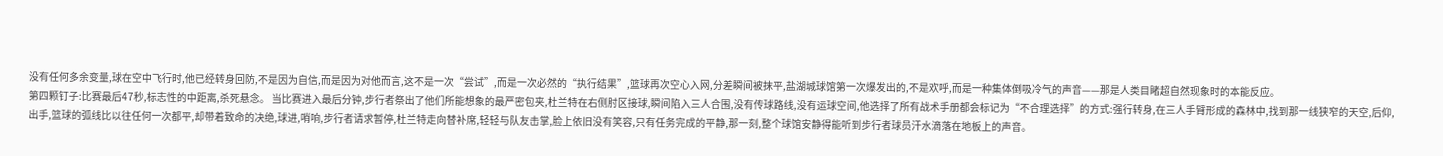没有任何多余变量,球在空中飞行时,他已经转身回防,不是因为自信,而是因为对他而言,这不是一次“尝试”,而是一次必然的“执行结果”,篮球再次空心入网,分差瞬间被抹平,盐湖城球馆第一次爆发出的,不是欢呼,而是一种集体倒吸冷气的声音——那是人类目睹超自然现象时的本能反应。
第四颗钉子:比赛最后47秒,标志性的中距离,杀死悬念。 当比赛进入最后分钟,步行者祭出了他们所能想象的最严密包夹,杜兰特在右侧肘区接球,瞬间陷入三人合围,没有传球路线,没有运球空间,他选择了所有战术手册都会标记为“不合理选择”的方式:强行转身,在三人手臂形成的森林中,找到那一线狭窄的天空,后仰,出手,篮球的弧线比以往任何一次都平,却带着致命的决绝,球进,哨响,步行者请求暂停,杜兰特走向替补席,轻轻与队友击掌,脸上依旧没有笑容,只有任务完成的平静,那一刻,整个球馆安静得能听到步行者球员汗水滴落在地板上的声音。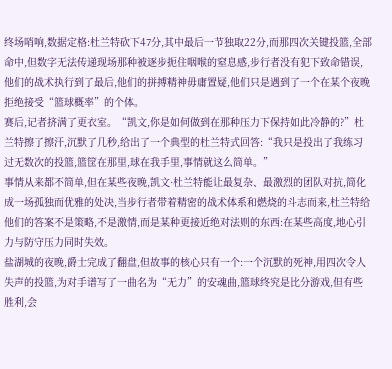终场哨响,数据定格:杜兰特砍下47分,其中最后一节独取22分,而那四次关键投篮,全部命中,但数字无法传递现场那种被逐步扼住咽喉的窒息感,步行者没有犯下致命错误,他们的战术执行到了最后,他们的拼搏精神毋庸置疑,他们只是遇到了一个在某个夜晚拒绝接受“篮球概率”的个体。
赛后,记者挤满了更衣室。“凯文,你是如何做到在那种压力下保持如此冷静的?”杜兰特擦了擦汗,沉默了几秒,给出了一个典型的杜兰特式回答:“我只是投出了我练习过无数次的投篮,篮筐在那里,球在我手里,事情就这么简单。”
事情从来都不简单,但在某些夜晚,凯文·杜兰特能让最复杂、最激烈的团队对抗,简化成一场孤独而优雅的处决,当步行者带着精密的战术体系和燃烧的斗志而来,杜兰特给他们的答案不是策略,不是激情,而是某种更接近绝对法则的东西:在某些高度,地心引力与防守压力同时失效。
盐湖城的夜晚,爵士完成了翻盘,但故事的核心只有一个:一个沉默的死神,用四次令人失声的投篮,为对手谱写了一曲名为“无力”的安魂曲,篮球终究是比分游戏,但有些胜利,会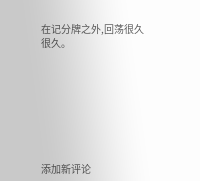在记分牌之外,回荡很久很久。








添加新评论